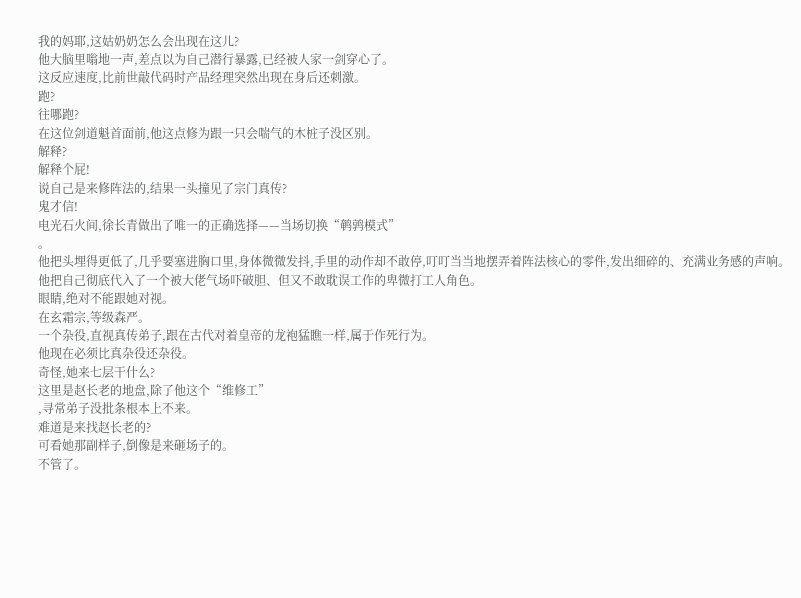我的妈耶,这姑奶奶怎么会出现在这儿?
他大脑里嗡地一声,差点以为自己潜行暴露,已经被人家一剑穿心了。
这反应速度,比前世敲代码时产品经理突然出现在身后还刺激。
跑?
往哪跑?
在这位剑道魁首面前,他这点修为跟一只会喘气的木桩子没区别。
解释?
解释个屁!
说自己是来修阵法的,结果一头撞见了宗门真传?
鬼才信!
电光石火间,徐长青做出了唯一的正确选择——当场切换“鹌鹑模式”
。
他把头埋得更低了,几乎要塞进胸口里,身体微微发抖,手里的动作却不敢停,叮叮当当地摆弄着阵法核心的零件,发出细碎的、充满业务感的声响。
他把自己彻底代入了一个被大佬气场吓破胆、但又不敢耽误工作的卑微打工人角色。
眼睛,绝对不能跟她对视。
在玄霜宗,等级森严。
一个杂役,直视真传弟子,跟在古代对着皇帝的龙袍猛瞧一样,属于作死行为。
他现在必须比真杂役还杂役。
奇怪,她来七层干什么?
这里是赵长老的地盘,除了他这个“维修工”
,寻常弟子没批条根本上不来。
难道是来找赵长老的?
可看她那副样子,倒像是来砸场子的。
不管了。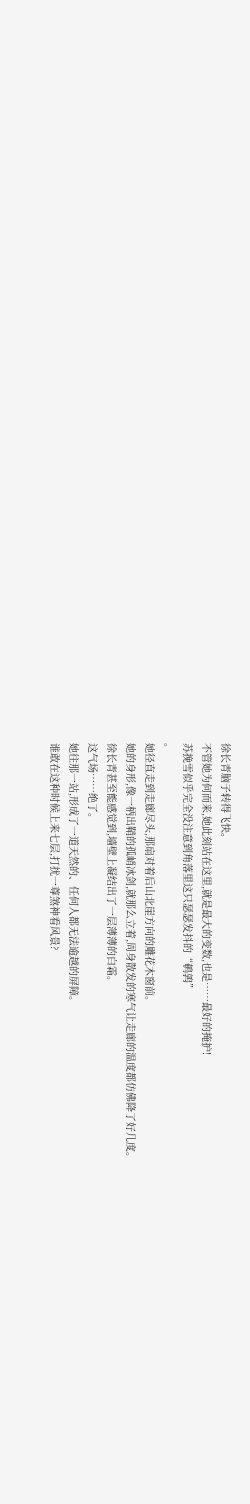徐长青脑子转得飞快。
不管她为何而来,她此刻站在这里,就是最大的变数,也是……最好的掩护!
苏挽雪似乎完全没注意到角落里这只瑟瑟发抖的“鹌鹑”
。
她径直走到走廊尽头,那扇对着后山北崖方向的雕花木窗前。
她的身形,像一柄出鞘的孤峭冰剑,就那么立着,周身散发的寒气让走廊的温度都仿佛降了好几度。
徐长青甚至能感觉到,墙壁上凝结出了一层薄薄的白霜。
这气场……绝了。
她往那一站,形成了一道天然的、任何人都无法逾越的屏障。
谁敢在这种时候上来七层,打扰一尊煞神看风景?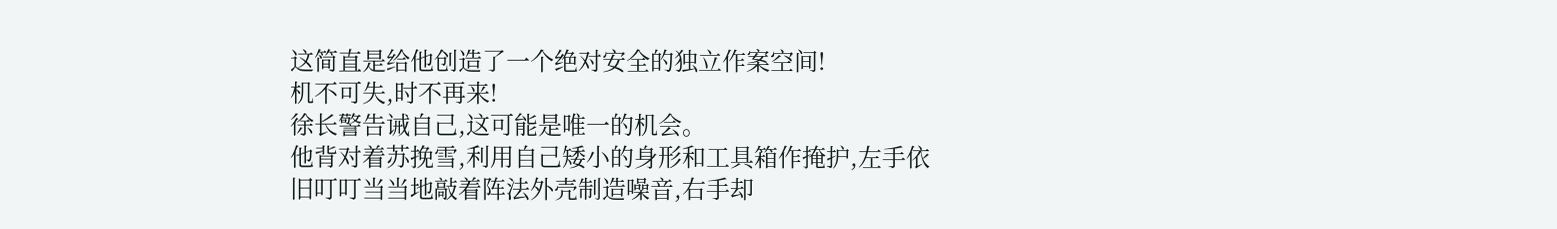这简直是给他创造了一个绝对安全的独立作案空间!
机不可失,时不再来!
徐长警告诫自己,这可能是唯一的机会。
他背对着苏挽雪,利用自己矮小的身形和工具箱作掩护,左手依旧叮叮当当地敲着阵法外壳制造噪音,右手却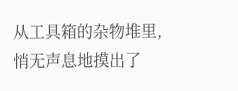从工具箱的杂物堆里,悄无声息地摸出了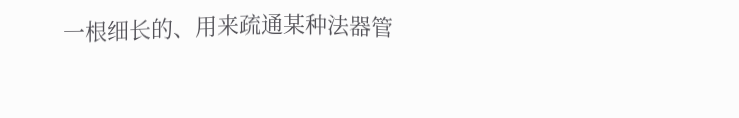一根细长的、用来疏通某种法器管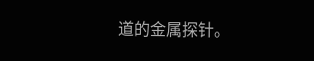道的金属探针。